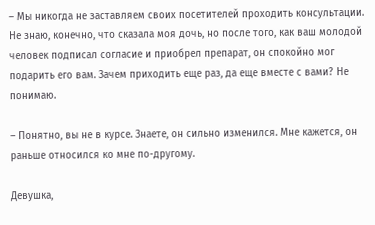– Мы никогда не заставляем своих посетителей проходить консультации. Не знаю, конечно, что сказала моя дочь, но после того, как ваш молодой человек подписал согласие и приобрел препарат, он спокойно мог подарить его вам. Зачем приходить еще раз, да еще вместе с вами? Не понимаю.

– Понятно, вы не в курсе. Знаете, он сильно изменился. Мне кажется, он раньше относился ко мне по-другому.

Девушка,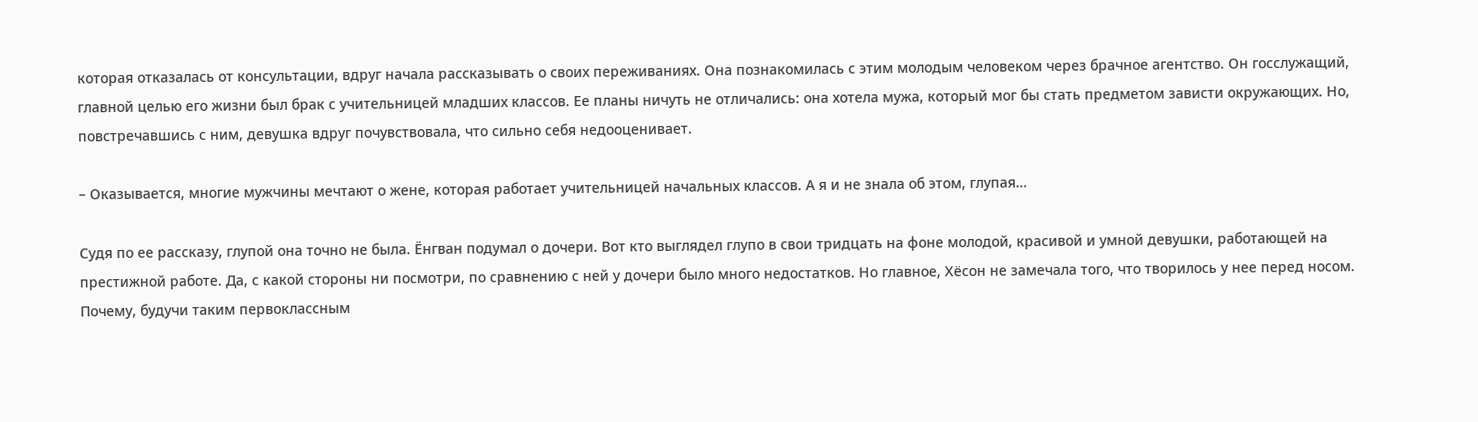которая отказалась от консультации, вдруг начала рассказывать о своих переживаниях. Она познакомилась с этим молодым человеком через брачное агентство. Он госслужащий, главной целью его жизни был брак с учительницей младших классов. Ее планы ничуть не отличались: она хотела мужа, который мог бы стать предметом зависти окружающих. Но, повстречавшись с ним, девушка вдруг почувствовала, что сильно себя недооценивает.

– Оказывается, многие мужчины мечтают о жене, которая работает учительницей начальных классов. А я и не знала об этом, глупая…

Судя по ее рассказу, глупой она точно не была. Ёнгван подумал о дочери. Вот кто выглядел глупо в свои тридцать на фоне молодой, красивой и умной девушки, работающей на престижной работе. Да, с какой стороны ни посмотри, по сравнению с ней у дочери было много недостатков. Но главное, Хёсон не замечала того, что творилось у нее перед носом. Почему, будучи таким первоклассным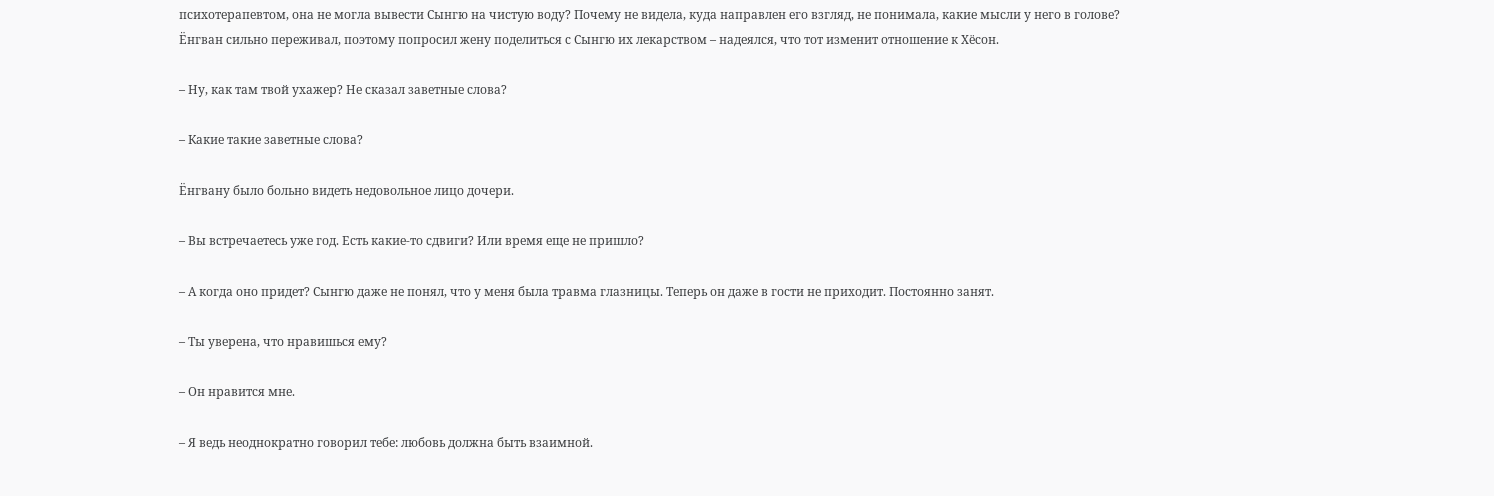психотерапевтом, она не могла вывести Сынгю на чистую воду? Почему не видела, куда направлен его взгляд, не понимала, какие мысли у него в голове? Ёнгван сильно переживал, поэтому попросил жену поделиться с Сынгю их лекарством – надеялся, что тот изменит отношение к Хёсон.

– Ну, как там твой ухажер? Не сказал заветные слова?

– Какие такие заветные слова?

Ёнгвану было больно видеть недовольное лицо дочери.

– Вы встречаетесь уже год. Есть какие-то сдвиги? Или время еще не пришло?

– А когда оно придет? Сынгю даже не понял, что у меня была травма глазницы. Теперь он даже в гости не приходит. Постоянно занят.

– Ты уверена, что нравишься ему?

– Он нравится мне.

– Я ведь неоднократно говорил тебе: любовь должна быть взаимной.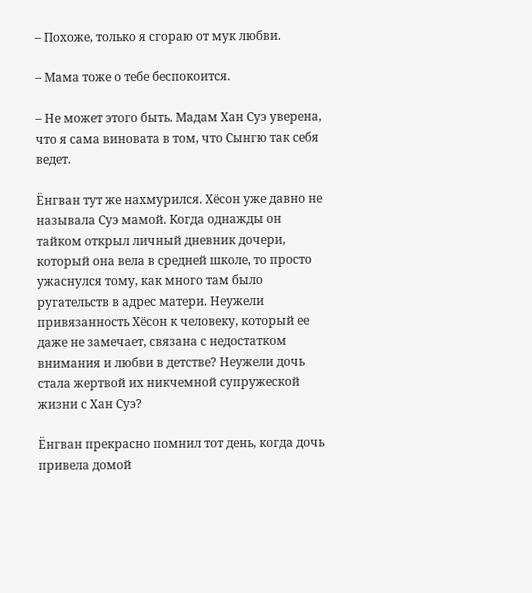– Похоже, только я сгораю от мук любви.

– Мама тоже о тебе беспокоится.

– Не может этого быть. Мадам Хан Суэ уверена, что я сама виновата в том, что Сынгю так себя ведет.

Ёнгван тут же нахмурился. Хёсон уже давно не называла Суэ мамой. Когда однажды он тайком открыл личный дневник дочери, который она вела в средней школе, то просто ужаснулся тому, как много там было ругательств в адрес матери. Неужели привязанность Хёсон к человеку, который ее даже не замечает, связана с недостатком внимания и любви в детстве? Неужели дочь стала жертвой их никчемной супружеской жизни с Хан Суэ?

Ёнгван прекрасно помнил тот день, когда дочь привела домой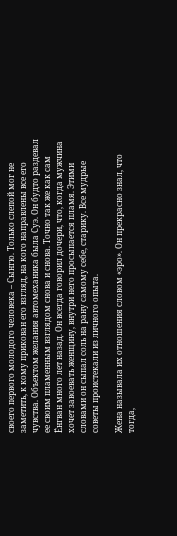своего первого молодого человека – Сынгю. Только слепой мог не заметить, к кому прикован его взгляд, на кого направлены все его чувства. Объектом желания автомеханика была Суэ. Он будто раздевал ее своим пламенным взглядом снова и снова. Точно так же как сам Ёнгван много лет назад. Он всегда говорил дочери, что, когда мужчина хочет завоевать женщину, внутри него просыпается пламя. Этими словами он сыпал соль на рану самому себе, старику. Все мудрые советы проистекали из личного опыта.

Жена называла их отношения словом «эро». Он прекрасно знал, что тогда,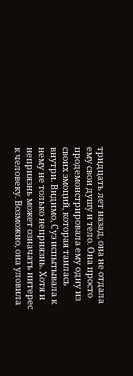тридцать лет назад, она не отдала ему свои душу и тело. Она просто продемонстрировала ему одну из своих эмоций, которая таилась внутри. Видимо, Суэ испытывала к нему не только неприязнь. Хотя и неприязнь может означать интерес к человеку. Возможно, она уловила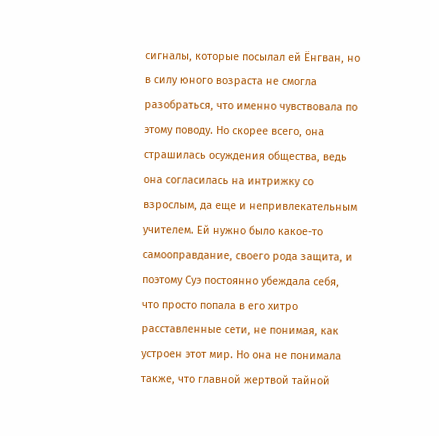сигналы, которые посылал ей Ёнгван, но в силу юного возраста не смогла разобраться, что именно чувствовала по этому поводу. Но скорее всего, она страшилась осуждения общества, ведь она согласилась на интрижку со взрослым, да еще и непривлекательным учителем. Ей нужно было какое-то самооправдание, своего рода защита, и поэтому Суэ постоянно убеждала себя, что просто попала в его хитро расставленные сети, не понимая, как устроен этот мир. Но она не понимала также, что главной жертвой тайной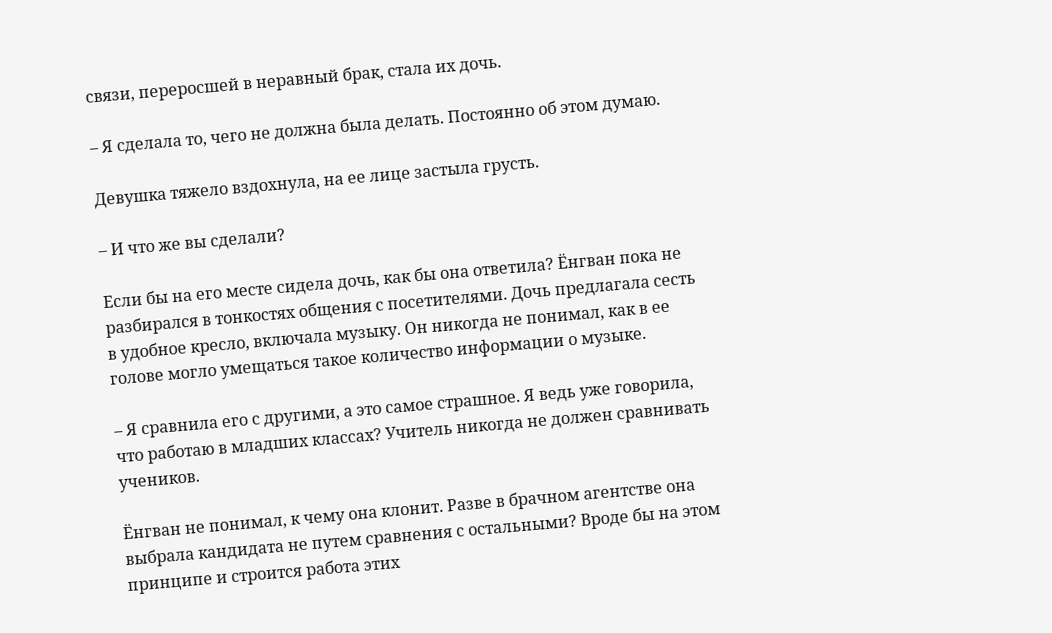связи, переросшей в неравный брак, стала их дочь.

– Я сделала то, чего не должна была делать. Постоянно об этом думаю.

Девушка тяжело вздохнула, на ее лице застыла грусть.

– И что же вы сделали?

Если бы на его месте сидела дочь, как бы она ответила? Ёнгван пока не разбирался в тонкостях общения с посетителями. Дочь предлагала сесть в удобное кресло, включала музыку. Он никогда не понимал, как в ее голове могло умещаться такое количество информации о музыке.

– Я сравнила его с другими, а это самое страшное. Я ведь уже говорила, что работаю в младших классах? Учитель никогда не должен сравнивать учеников.

Ёнгван не понимал, к чему она клонит. Разве в брачном агентстве она выбрала кандидата не путем сравнения с остальными? Вроде бы на этом принципе и строится работа этих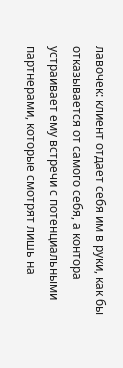лавочек: клиент отдает себя им в руки, как бы отказывается от самого себя, а контора устраивает ему встречи с потенциальными партнерами, которые смотрят лишь на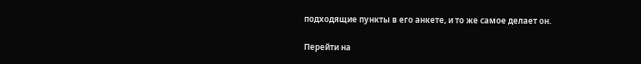подходящие пункты в его анкете, и то же самое делает он.

Перейти на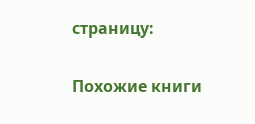страницу:

Похожие книги